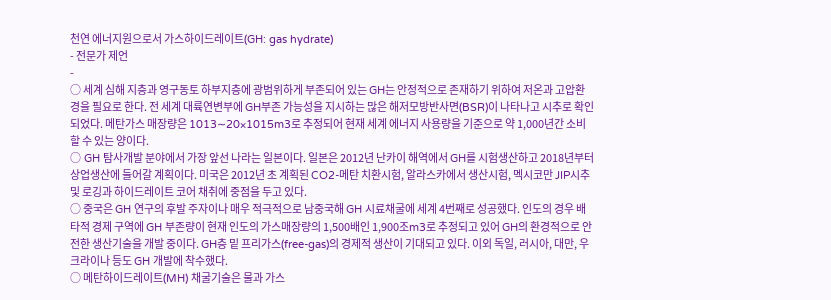천연 에너지원으로서 가스하이드레이트(GH: gas hydrate)
- 전문가 제언
-
○ 세계 심해 지층과 영구동토 하부지층에 광범위하게 부존되어 있는 GH는 안정적으로 존재하기 위하여 저온과 고압환경을 필요로 한다. 전 세계 대륙연변부에 GH부존 가능성을 지시하는 많은 해저모방반사면(BSR)이 나타나고 시추로 확인되었다. 메탄가스 매장량은 1013∼20×1015m3로 추정되어 현재 세계 에너지 사용량을 기준으로 약 1,000년간 소비할 수 있는 양이다.
○ GH 탐사개발 분야에서 가장 앞선 나라는 일본이다. 일본은 2012년 난카이 해역에서 GH를 시험생산하고 2018년부터 상업생산에 들어갈 계획이다. 미국은 2012년 초 계획된 CO2-메탄 치환시험, 알라스카에서 생산시험, 멕시코만 JIP시추 및 로깅과 하이드레이트 코어 채취에 중점을 두고 있다.
○ 중국은 GH 연구의 후발 주자이나 매우 적극적으로 남중국해 GH 시료채굴에 세계 4번째로 성공했다. 인도의 경우 배타적 경제 구역에 GH 부존량이 현재 인도의 가스매장량의 1,500배인 1,900조m3로 추정되고 있어 GH의 환경적으로 안전한 생산기술을 개발 중이다. GH층 밑 프리가스(free-gas)의 경제적 생산이 기대되고 있다. 이외 독일, 러시아, 대만, 우크라이나 등도 GH 개발에 착수했다.
○ 메탄하이드레이트(MH) 채굴기술은 물과 가스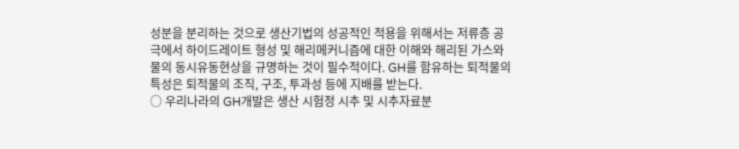성분을 분리하는 것으로 생산기법의 성공적인 적용을 위해서는 저류층 공극에서 하이드레이트 형성 및 해리메커니즘에 대한 이해와 해리된 가스와 물의 동시유동현상을 규명하는 것이 필수적이다. GH를 함유하는 퇴적물의 특성은 퇴적물의 조직, 구조, 투과성 등에 지배를 받는다.
○ 우리나라의 GH개발은 생산 시험정 시추 및 시추자료분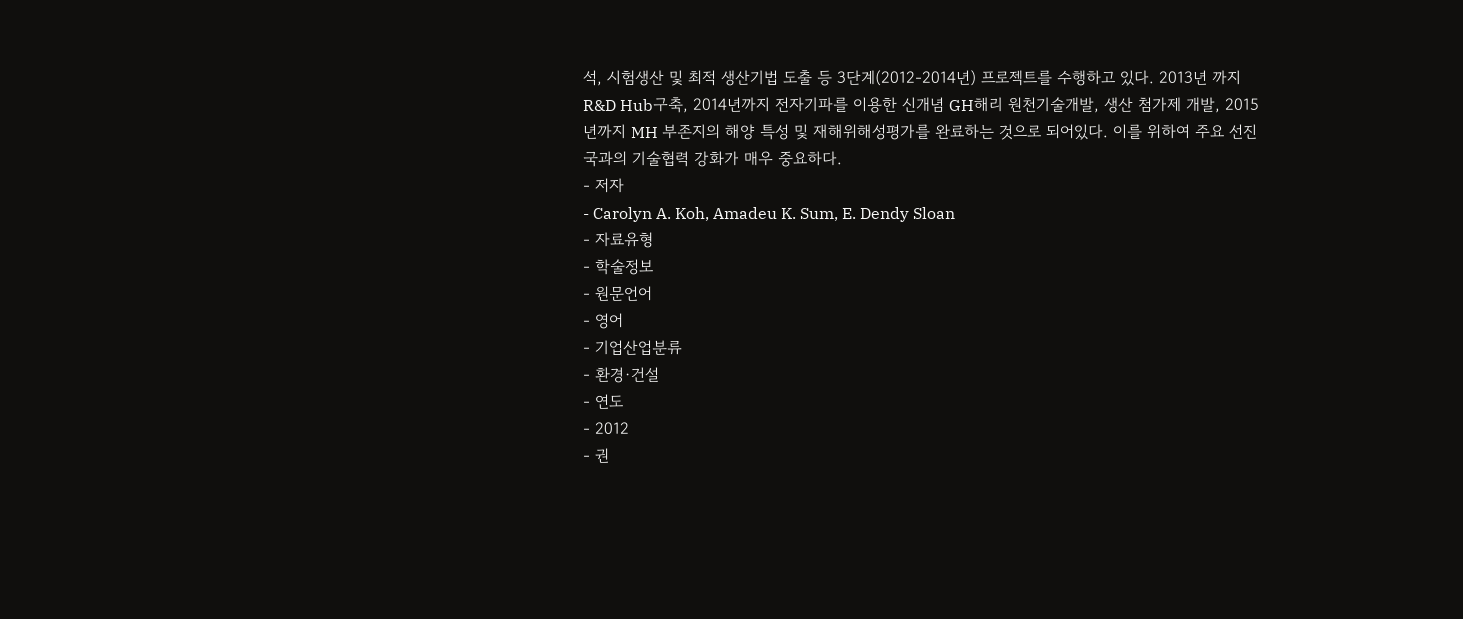석, 시험생산 및 최적 생산기법 도출 등 3단계(2012-2014년) 프로젝트를 수행하고 있다. 2013년 까지 R&D Hub구축, 2014년까지 전자기파를 이용한 신개념 GH해리 원천기술개발, 생산 첨가제 개발, 2015년까지 MH 부존지의 해양 특성 및 재해위해성평가를 완료하는 것으로 되어있다. 이를 위하여 주요 선진국과의 기술협력 강화가 매우 중요하다.
- 저자
- Carolyn A. Koh, Amadeu K. Sum, E. Dendy Sloan
- 자료유형
- 학술정보
- 원문언어
- 영어
- 기업산업분류
- 환경·건설
- 연도
- 2012
- 권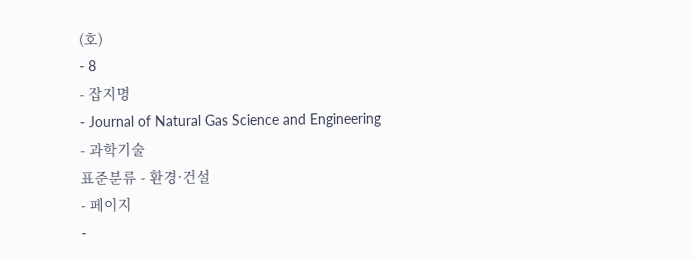(호)
- 8
- 잡지명
- Journal of Natural Gas Science and Engineering
- 과학기술
표준분류 - 환경·건설
- 페이지
-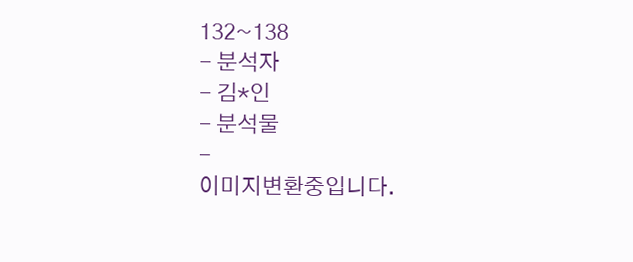132~138
- 분석자
- 김*인
- 분석물
-
이미지변환중입니다.